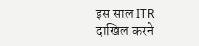इस साल ITR दाखिल करने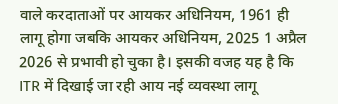वाले करदाताओं पर आयकर अधिनियम, 1961 ही लागू होगा जबकि आयकर अधिनियम, 2025 1 अप्रैल 2026 से प्रभावी हो चुका है। इसकी वजह यह है कि ITR में दिखाई जा रही आय नई व्यवस्था लागू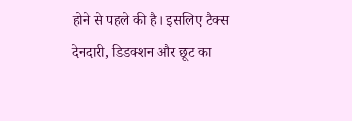होने से पहले की है। इसलिए टैक्स देनदारी, डिडक्शन और छूट का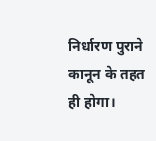निर्धारण पुराने कानून के तहत ही होगा।